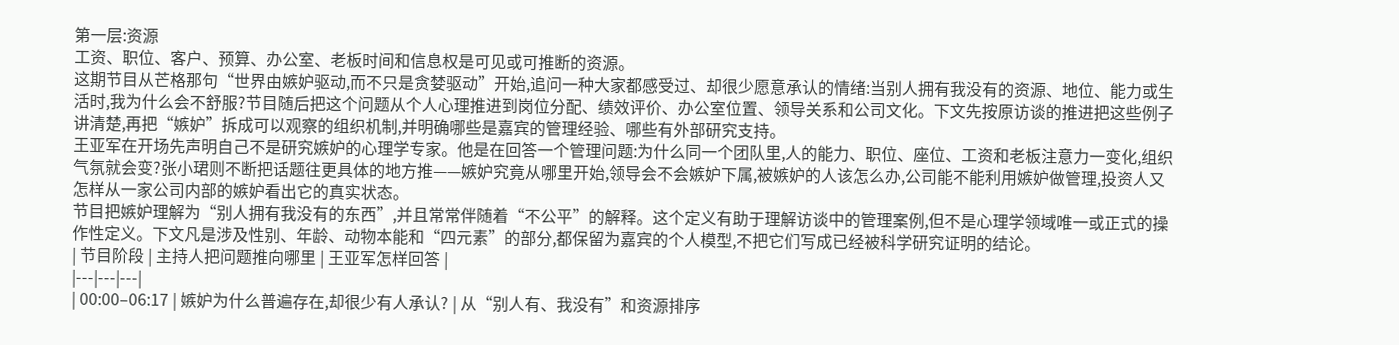第一层:资源
工资、职位、客户、预算、办公室、老板时间和信息权是可见或可推断的资源。
这期节目从芒格那句“世界由嫉妒驱动,而不只是贪婪驱动”开始,追问一种大家都感受过、却很少愿意承认的情绪:当别人拥有我没有的资源、地位、能力或生活时,我为什么会不舒服?节目随后把这个问题从个人心理推进到岗位分配、绩效评价、办公室位置、领导关系和公司文化。下文先按原访谈的推进把这些例子讲清楚,再把“嫉妒”拆成可以观察的组织机制,并明确哪些是嘉宾的管理经验、哪些有外部研究支持。
王亚军在开场先声明自己不是研究嫉妒的心理学专家。他是在回答一个管理问题:为什么同一个团队里,人的能力、职位、座位、工资和老板注意力一变化,组织气氛就会变?张小珺则不断把话题往更具体的地方推——嫉妒究竟从哪里开始,领导会不会嫉妒下属,被嫉妒的人该怎么办,公司能不能利用嫉妒做管理,投资人又怎样从一家公司内部的嫉妒看出它的真实状态。
节目把嫉妒理解为“别人拥有我没有的东西”,并且常常伴随着“不公平”的解释。这个定义有助于理解访谈中的管理案例,但不是心理学领域唯一或正式的操作性定义。下文凡是涉及性别、年龄、动物本能和“四元素”的部分,都保留为嘉宾的个人模型,不把它们写成已经被科学研究证明的结论。
| 节目阶段 | 主持人把问题推向哪里 | 王亚军怎样回答 |
|---|---|---|
| 00:00–06:17 | 嫉妒为什么普遍存在,却很少有人承认? | 从“别人有、我没有”和资源排序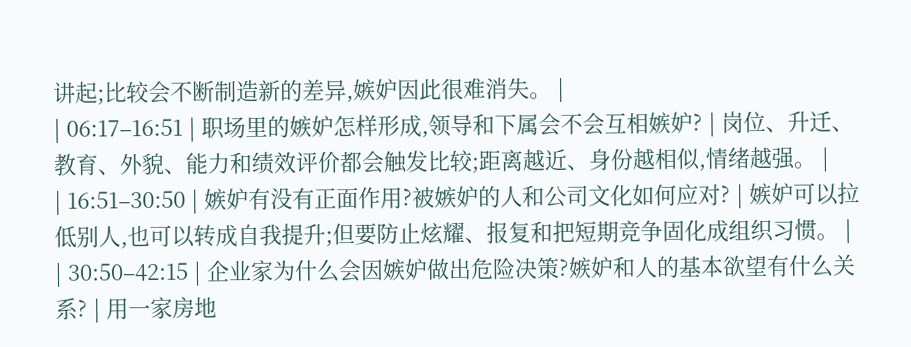讲起;比较会不断制造新的差异,嫉妒因此很难消失。 |
| 06:17–16:51 | 职场里的嫉妒怎样形成,领导和下属会不会互相嫉妒? | 岗位、升迁、教育、外貌、能力和绩效评价都会触发比较;距离越近、身份越相似,情绪越强。 |
| 16:51–30:50 | 嫉妒有没有正面作用?被嫉妒的人和公司文化如何应对? | 嫉妒可以拉低别人,也可以转成自我提升;但要防止炫耀、报复和把短期竞争固化成组织习惯。 |
| 30:50–42:15 | 企业家为什么会因嫉妒做出危险决策?嫉妒和人的基本欲望有什么关系? | 用一家房地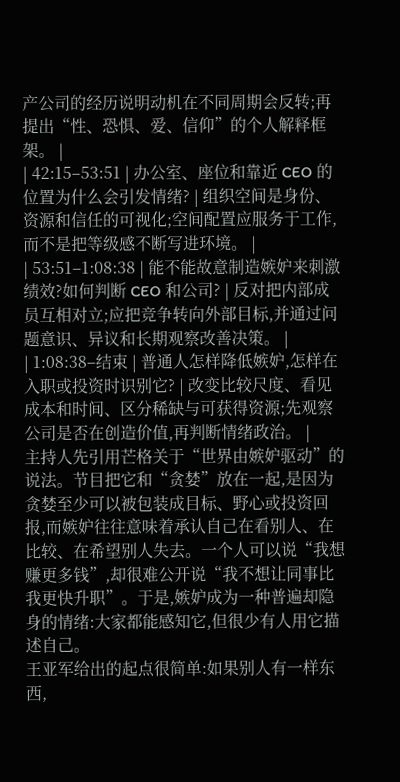产公司的经历说明动机在不同周期会反转;再提出“性、恐惧、爱、信仰”的个人解释框架。 |
| 42:15–53:51 | 办公室、座位和靠近 CEO 的位置为什么会引发情绪? | 组织空间是身份、资源和信任的可视化;空间配置应服务于工作,而不是把等级感不断写进环境。 |
| 53:51–1:08:38 | 能不能故意制造嫉妒来刺激绩效?如何判断 CEO 和公司? | 反对把内部成员互相对立;应把竞争转向外部目标,并通过问题意识、异议和长期观察改善决策。 |
| 1:08:38–结束 | 普通人怎样降低嫉妒,怎样在入职或投资时识别它? | 改变比较尺度、看见成本和时间、区分稀缺与可获得资源;先观察公司是否在创造价值,再判断情绪政治。 |
主持人先引用芒格关于“世界由嫉妒驱动”的说法。节目把它和“贪婪”放在一起,是因为贪婪至少可以被包装成目标、野心或投资回报,而嫉妒往往意味着承认自己在看别人、在比较、在希望别人失去。一个人可以说“我想赚更多钱”,却很难公开说“我不想让同事比我更快升职”。于是,嫉妒成为一种普遍却隐身的情绪:大家都能感知它,但很少有人用它描述自己。
王亚军给出的起点很简单:如果别人有一样东西,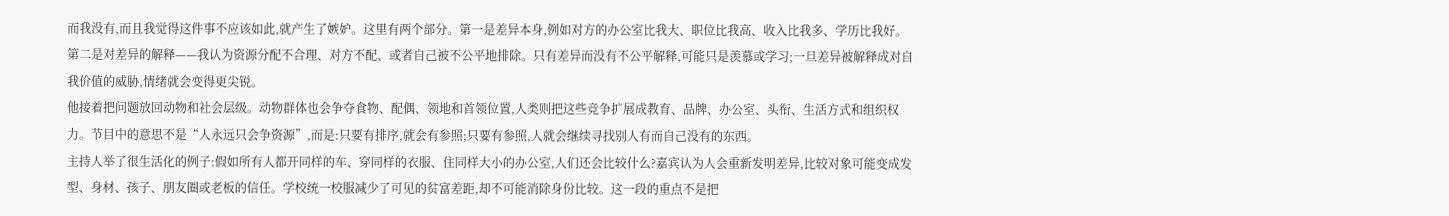而我没有,而且我觉得这件事不应该如此,就产生了嫉妒。这里有两个部分。第一是差异本身,例如对方的办公室比我大、职位比我高、收入比我多、学历比我好。第二是对差异的解释——我认为资源分配不合理、对方不配、或者自己被不公平地排除。只有差异而没有不公平解释,可能只是羡慕或学习;一旦差异被解释成对自我价值的威胁,情绪就会变得更尖锐。
他接着把问题放回动物和社会层级。动物群体也会争夺食物、配偶、领地和首领位置,人类则把这些竞争扩展成教育、品牌、办公室、头衔、生活方式和组织权力。节目中的意思不是“人永远只会争资源”,而是:只要有排序,就会有参照;只要有参照,人就会继续寻找别人有而自己没有的东西。
主持人举了很生活化的例子:假如所有人都开同样的车、穿同样的衣服、住同样大小的办公室,人们还会比较什么?嘉宾认为人会重新发明差异,比较对象可能变成发型、身材、孩子、朋友圈或老板的信任。学校统一校服减少了可见的贫富差距,却不可能消除身份比较。这一段的重点不是把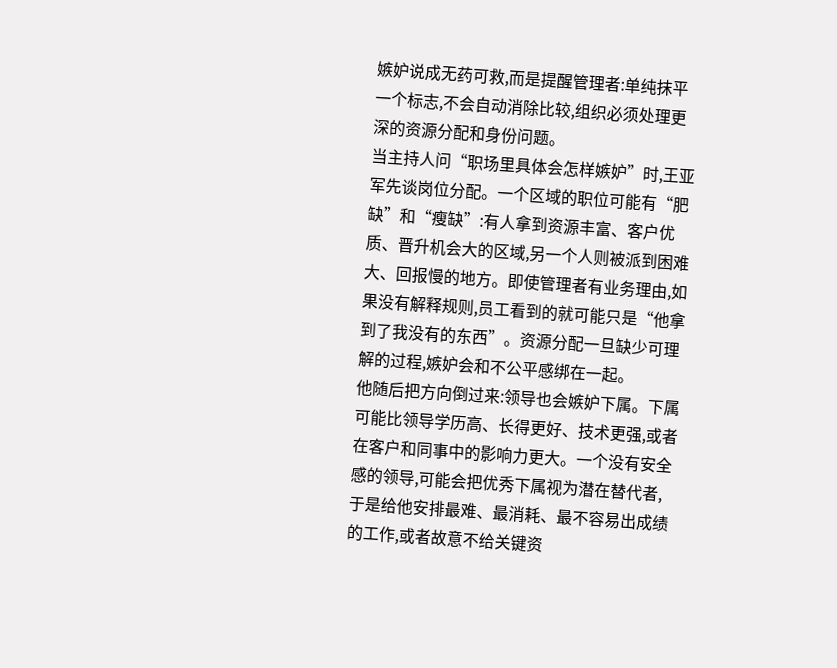嫉妒说成无药可救,而是提醒管理者:单纯抹平一个标志,不会自动消除比较,组织必须处理更深的资源分配和身份问题。
当主持人问“职场里具体会怎样嫉妒”时,王亚军先谈岗位分配。一个区域的职位可能有“肥缺”和“瘦缺”:有人拿到资源丰富、客户优质、晋升机会大的区域,另一个人则被派到困难大、回报慢的地方。即使管理者有业务理由,如果没有解释规则,员工看到的就可能只是“他拿到了我没有的东西”。资源分配一旦缺少可理解的过程,嫉妒会和不公平感绑在一起。
他随后把方向倒过来:领导也会嫉妒下属。下属可能比领导学历高、长得更好、技术更强,或者在客户和同事中的影响力更大。一个没有安全感的领导,可能会把优秀下属视为潜在替代者,于是给他安排最难、最消耗、最不容易出成绩的工作,或者故意不给关键资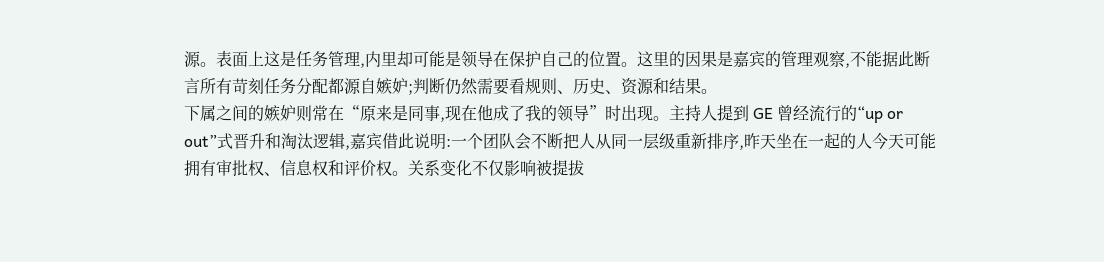源。表面上这是任务管理,内里却可能是领导在保护自己的位置。这里的因果是嘉宾的管理观察,不能据此断言所有苛刻任务分配都源自嫉妒;判断仍然需要看规则、历史、资源和结果。
下属之间的嫉妒则常在“原来是同事,现在他成了我的领导”时出现。主持人提到 GE 曾经流行的“up or out”式晋升和淘汰逻辑,嘉宾借此说明:一个团队会不断把人从同一层级重新排序,昨天坐在一起的人今天可能拥有审批权、信息权和评价权。关系变化不仅影响被提拔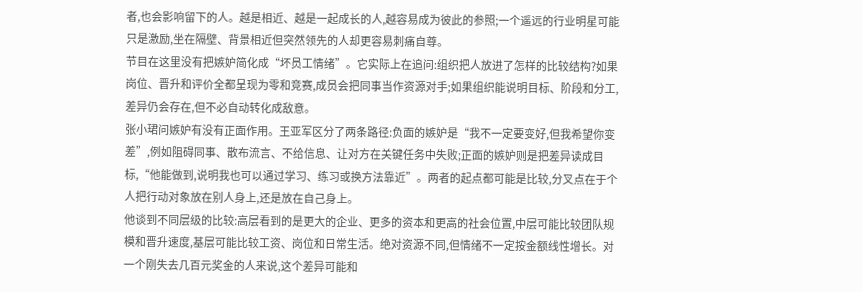者,也会影响留下的人。越是相近、越是一起成长的人,越容易成为彼此的参照;一个遥远的行业明星可能只是激励,坐在隔壁、背景相近但突然领先的人却更容易刺痛自尊。
节目在这里没有把嫉妒简化成“坏员工情绪”。它实际上在追问:组织把人放进了怎样的比较结构?如果岗位、晋升和评价全都呈现为零和竞赛,成员会把同事当作资源对手;如果组织能说明目标、阶段和分工,差异仍会存在,但不必自动转化成敌意。
张小珺问嫉妒有没有正面作用。王亚军区分了两条路径:负面的嫉妒是“我不一定要变好,但我希望你变差”,例如阻碍同事、散布流言、不给信息、让对方在关键任务中失败;正面的嫉妒则是把差异读成目标,“他能做到,说明我也可以通过学习、练习或换方法靠近”。两者的起点都可能是比较,分叉点在于个人把行动对象放在别人身上,还是放在自己身上。
他谈到不同层级的比较:高层看到的是更大的企业、更多的资本和更高的社会位置,中层可能比较团队规模和晋升速度,基层可能比较工资、岗位和日常生活。绝对资源不同,但情绪不一定按金额线性增长。对一个刚失去几百元奖金的人来说,这个差异可能和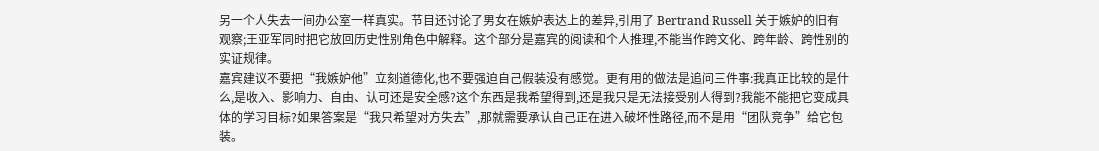另一个人失去一间办公室一样真实。节目还讨论了男女在嫉妒表达上的差异,引用了 Bertrand Russell 关于嫉妒的旧有观察;王亚军同时把它放回历史性别角色中解释。这个部分是嘉宾的阅读和个人推理,不能当作跨文化、跨年龄、跨性别的实证规律。
嘉宾建议不要把“我嫉妒他”立刻道德化,也不要强迫自己假装没有感觉。更有用的做法是追问三件事:我真正比较的是什么,是收入、影响力、自由、认可还是安全感?这个东西是我希望得到,还是我只是无法接受别人得到?我能不能把它变成具体的学习目标?如果答案是“我只希望对方失去”,那就需要承认自己正在进入破坏性路径,而不是用“团队竞争”给它包装。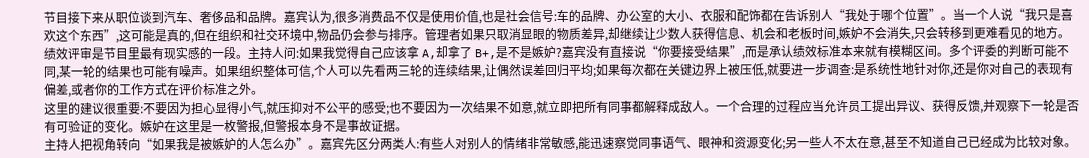节目接下来从职位谈到汽车、奢侈品和品牌。嘉宾认为,很多消费品不仅是使用价值,也是社会信号:车的品牌、办公室的大小、衣服和配饰都在告诉别人“我处于哪个位置”。当一个人说“我只是喜欢这个东西”,这可能是真的,但在组织和社交环境中,物品仍会参与排序。管理者如果只取消显眼的物质差异,却继续让少数人获得信息、机会和老板时间,嫉妒不会消失,只会转移到更难看见的地方。
绩效评审是节目里最有现实感的一段。主持人问:如果我觉得自己应该拿 A,却拿了 B+,是不是嫉妒?嘉宾没有直接说“你要接受结果”,而是承认绩效标准本来就有模糊区间。多个评委的判断可能不同,某一轮的结果也可能有噪声。如果组织整体可信,个人可以先看两三轮的连续结果,让偶然误差回归平均;如果每次都在关键边界上被压低,就要进一步调查:是系统性地针对你,还是你对自己的表现有偏差,或者你的工作方式在评价标准之外。
这里的建议很重要:不要因为担心显得小气,就压抑对不公平的感受;也不要因为一次结果不如意,就立即把所有同事都解释成敌人。一个合理的过程应当允许员工提出异议、获得反馈,并观察下一轮是否有可验证的变化。嫉妒在这里是一枚警报,但警报本身不是事故证据。
主持人把视角转向“如果我是被嫉妒的人怎么办”。嘉宾先区分两类人:有些人对别人的情绪非常敏感,能迅速察觉同事语气、眼神和资源变化;另一些人不太在意,甚至不知道自己已经成为比较对象。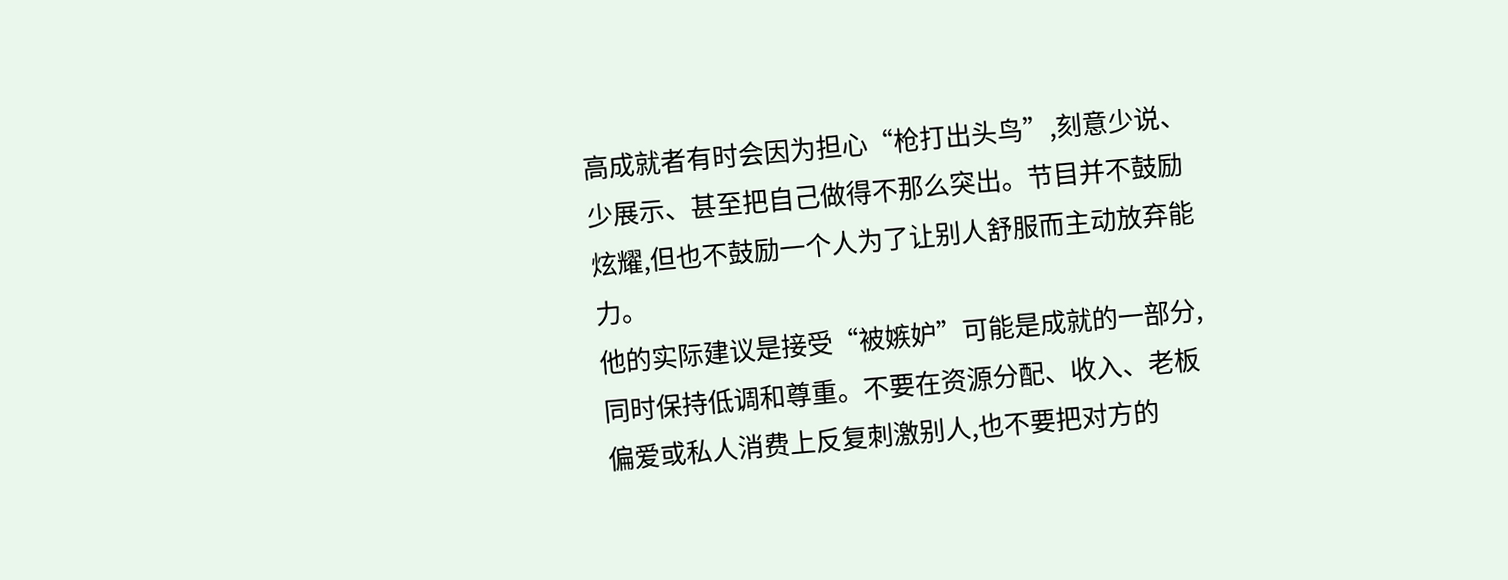高成就者有时会因为担心“枪打出头鸟”,刻意少说、少展示、甚至把自己做得不那么突出。节目并不鼓励炫耀,但也不鼓励一个人为了让别人舒服而主动放弃能力。
他的实际建议是接受“被嫉妒”可能是成就的一部分,同时保持低调和尊重。不要在资源分配、收入、老板偏爱或私人消费上反复刺激别人,也不要把对方的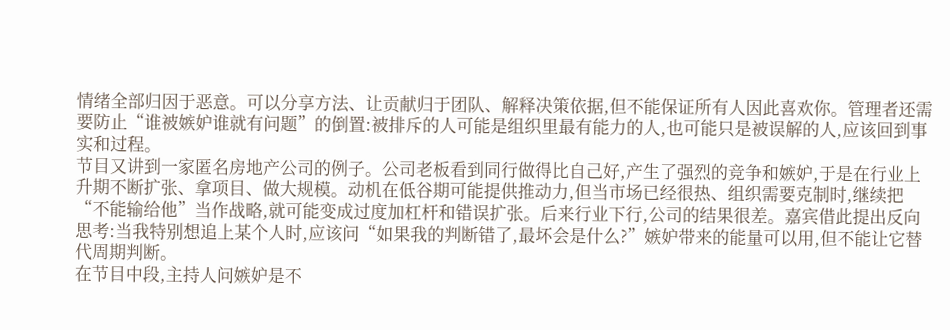情绪全部归因于恶意。可以分享方法、让贡献归于团队、解释决策依据,但不能保证所有人因此喜欢你。管理者还需要防止“谁被嫉妒谁就有问题”的倒置:被排斥的人可能是组织里最有能力的人,也可能只是被误解的人,应该回到事实和过程。
节目又讲到一家匿名房地产公司的例子。公司老板看到同行做得比自己好,产生了强烈的竞争和嫉妒,于是在行业上升期不断扩张、拿项目、做大规模。动机在低谷期可能提供推动力,但当市场已经很热、组织需要克制时,继续把“不能输给他”当作战略,就可能变成过度加杠杆和错误扩张。后来行业下行,公司的结果很差。嘉宾借此提出反向思考:当我特别想追上某个人时,应该问“如果我的判断错了,最坏会是什么?”嫉妒带来的能量可以用,但不能让它替代周期判断。
在节目中段,主持人问嫉妒是不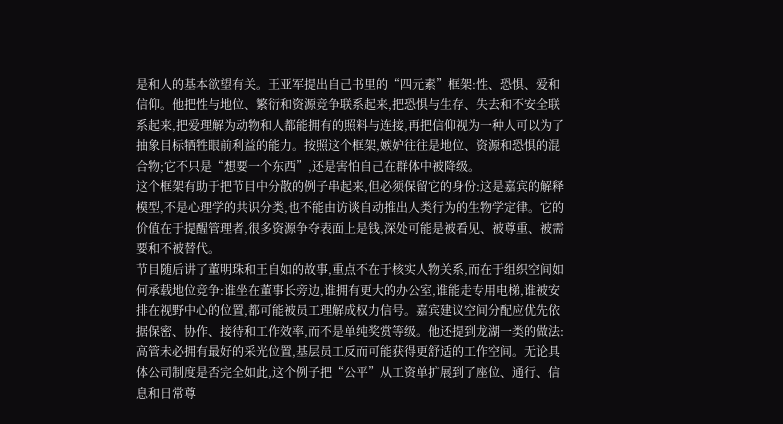是和人的基本欲望有关。王亚军提出自己书里的“四元素”框架:性、恐惧、爱和信仰。他把性与地位、繁衍和资源竞争联系起来,把恐惧与生存、失去和不安全联系起来,把爱理解为动物和人都能拥有的照料与连接,再把信仰视为一种人可以为了抽象目标牺牲眼前利益的能力。按照这个框架,嫉妒往往是地位、资源和恐惧的混合物;它不只是“想要一个东西”,还是害怕自己在群体中被降级。
这个框架有助于把节目中分散的例子串起来,但必须保留它的身份:这是嘉宾的解释模型,不是心理学的共识分类,也不能由访谈自动推出人类行为的生物学定律。它的价值在于提醒管理者,很多资源争夺表面上是钱,深处可能是被看见、被尊重、被需要和不被替代。
节目随后讲了董明珠和王自如的故事,重点不在于核实人物关系,而在于组织空间如何承载地位竞争:谁坐在董事长旁边,谁拥有更大的办公室,谁能走专用电梯,谁被安排在视野中心的位置,都可能被员工理解成权力信号。嘉宾建议空间分配应优先依据保密、协作、接待和工作效率,而不是单纯奖赏等级。他还提到龙湖一类的做法:高管未必拥有最好的采光位置,基层员工反而可能获得更舒适的工作空间。无论具体公司制度是否完全如此,这个例子把“公平”从工资单扩展到了座位、通行、信息和日常尊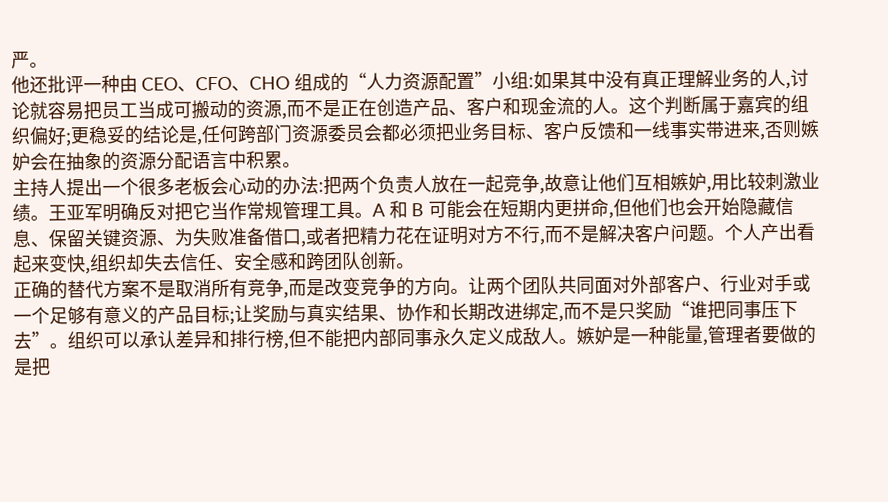严。
他还批评一种由 CEO、CFO、CHO 组成的“人力资源配置”小组:如果其中没有真正理解业务的人,讨论就容易把员工当成可搬动的资源,而不是正在创造产品、客户和现金流的人。这个判断属于嘉宾的组织偏好;更稳妥的结论是,任何跨部门资源委员会都必须把业务目标、客户反馈和一线事实带进来,否则嫉妒会在抽象的资源分配语言中积累。
主持人提出一个很多老板会心动的办法:把两个负责人放在一起竞争,故意让他们互相嫉妒,用比较刺激业绩。王亚军明确反对把它当作常规管理工具。A 和 B 可能会在短期内更拼命,但他们也会开始隐藏信息、保留关键资源、为失败准备借口,或者把精力花在证明对方不行,而不是解决客户问题。个人产出看起来变快,组织却失去信任、安全感和跨团队创新。
正确的替代方案不是取消所有竞争,而是改变竞争的方向。让两个团队共同面对外部客户、行业对手或一个足够有意义的产品目标;让奖励与真实结果、协作和长期改进绑定,而不是只奖励“谁把同事压下去”。组织可以承认差异和排行榜,但不能把内部同事永久定义成敌人。嫉妒是一种能量,管理者要做的是把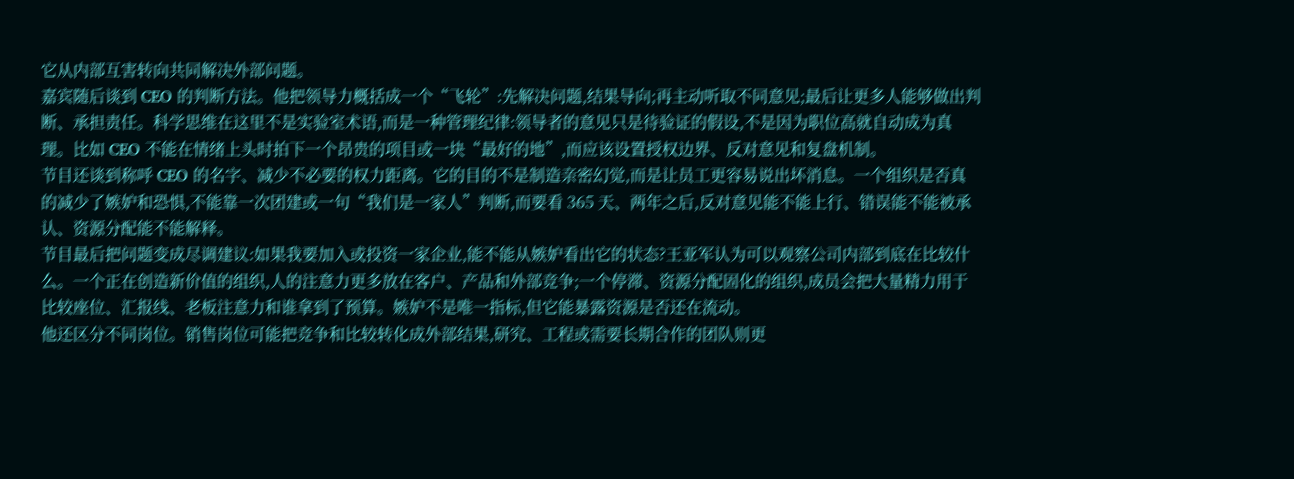它从内部互害转向共同解决外部问题。
嘉宾随后谈到 CEO 的判断方法。他把领导力概括成一个“飞轮”:先解决问题,结果导向;再主动听取不同意见;最后让更多人能够做出判断、承担责任。科学思维在这里不是实验室术语,而是一种管理纪律:领导者的意见只是待验证的假设,不是因为职位高就自动成为真理。比如 CEO 不能在情绪上头时拍下一个昂贵的项目或一块“最好的地”,而应该设置授权边界、反对意见和复盘机制。
节目还谈到称呼 CEO 的名字、减少不必要的权力距离。它的目的不是制造亲密幻觉,而是让员工更容易说出坏消息。一个组织是否真的减少了嫉妒和恐惧,不能靠一次团建或一句“我们是一家人”判断,而要看 365 天、两年之后,反对意见能不能上行、错误能不能被承认、资源分配能不能解释。
节目最后把问题变成尽调建议:如果我要加入或投资一家企业,能不能从嫉妒看出它的状态?王亚军认为可以观察公司内部到底在比较什么。一个正在创造新价值的组织,人的注意力更多放在客户、产品和外部竞争;一个停滞、资源分配固化的组织,成员会把大量精力用于比较座位、汇报线、老板注意力和谁拿到了预算。嫉妒不是唯一指标,但它能暴露资源是否还在流动。
他还区分不同岗位。销售岗位可能把竞争和比较转化成外部结果,研究、工程或需要长期合作的团队则更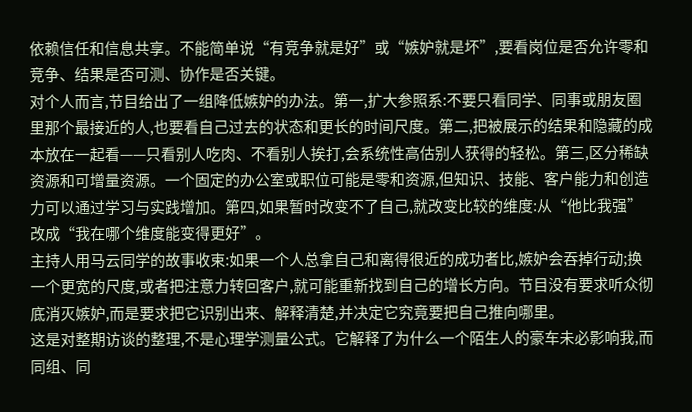依赖信任和信息共享。不能简单说“有竞争就是好”或“嫉妒就是坏”,要看岗位是否允许零和竞争、结果是否可测、协作是否关键。
对个人而言,节目给出了一组降低嫉妒的办法。第一,扩大参照系:不要只看同学、同事或朋友圈里那个最接近的人,也要看自己过去的状态和更长的时间尺度。第二,把被展示的结果和隐藏的成本放在一起看——只看别人吃肉、不看别人挨打,会系统性高估别人获得的轻松。第三,区分稀缺资源和可增量资源。一个固定的办公室或职位可能是零和资源,但知识、技能、客户能力和创造力可以通过学习与实践增加。第四,如果暂时改变不了自己,就改变比较的维度:从“他比我强”改成“我在哪个维度能变得更好”。
主持人用马云同学的故事收束:如果一个人总拿自己和离得很近的成功者比,嫉妒会吞掉行动;换一个更宽的尺度,或者把注意力转回客户,就可能重新找到自己的增长方向。节目没有要求听众彻底消灭嫉妒,而是要求把它识别出来、解释清楚,并决定它究竟要把自己推向哪里。
这是对整期访谈的整理,不是心理学测量公式。它解释了为什么一个陌生人的豪车未必影响我,而同组、同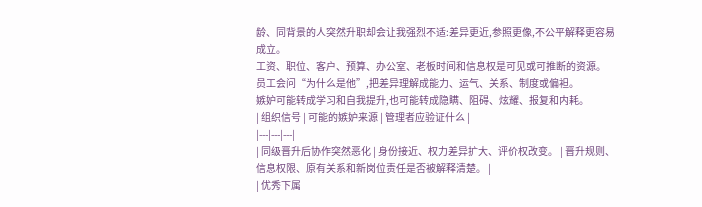龄、同背景的人突然升职却会让我强烈不适:差异更近,参照更像,不公平解释更容易成立。
工资、职位、客户、预算、办公室、老板时间和信息权是可见或可推断的资源。
员工会问“为什么是他”,把差异理解成能力、运气、关系、制度或偏袒。
嫉妒可能转成学习和自我提升,也可能转成隐瞒、阻碍、炫耀、报复和内耗。
| 组织信号 | 可能的嫉妒来源 | 管理者应验证什么 |
|---|---|---|
| 同级晋升后协作突然恶化 | 身份接近、权力差异扩大、评价权改变。 | 晋升规则、信息权限、原有关系和新岗位责任是否被解释清楚。 |
| 优秀下属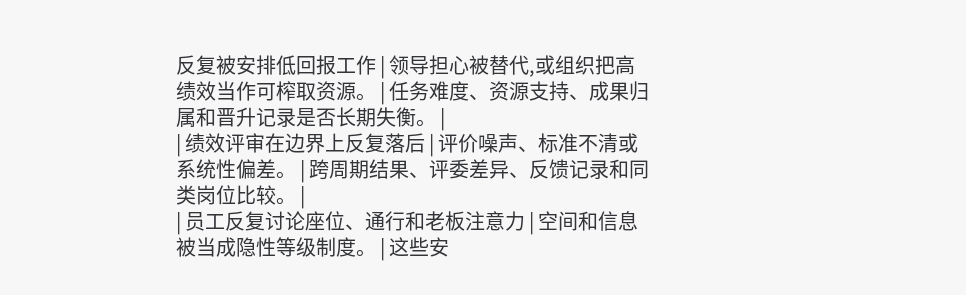反复被安排低回报工作 | 领导担心被替代,或组织把高绩效当作可榨取资源。 | 任务难度、资源支持、成果归属和晋升记录是否长期失衡。 |
| 绩效评审在边界上反复落后 | 评价噪声、标准不清或系统性偏差。 | 跨周期结果、评委差异、反馈记录和同类岗位比较。 |
| 员工反复讨论座位、通行和老板注意力 | 空间和信息被当成隐性等级制度。 | 这些安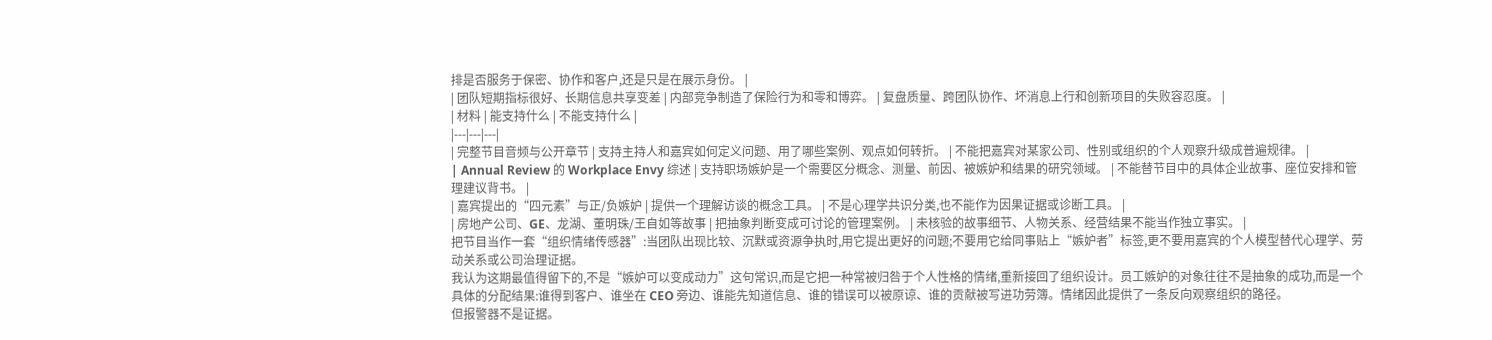排是否服务于保密、协作和客户,还是只是在展示身份。 |
| 团队短期指标很好、长期信息共享变差 | 内部竞争制造了保险行为和零和博弈。 | 复盘质量、跨团队协作、坏消息上行和创新项目的失败容忍度。 |
| 材料 | 能支持什么 | 不能支持什么 |
|---|---|---|
| 完整节目音频与公开章节 | 支持主持人和嘉宾如何定义问题、用了哪些案例、观点如何转折。 | 不能把嘉宾对某家公司、性别或组织的个人观察升级成普遍规律。 |
| Annual Review 的 Workplace Envy 综述 | 支持职场嫉妒是一个需要区分概念、测量、前因、被嫉妒和结果的研究领域。 | 不能替节目中的具体企业故事、座位安排和管理建议背书。 |
| 嘉宾提出的“四元素”与正/负嫉妒 | 提供一个理解访谈的概念工具。 | 不是心理学共识分类,也不能作为因果证据或诊断工具。 |
| 房地产公司、GE、龙湖、董明珠/王自如等故事 | 把抽象判断变成可讨论的管理案例。 | 未核验的故事细节、人物关系、经营结果不能当作独立事实。 |
把节目当作一套“组织情绪传感器”:当团队出现比较、沉默或资源争执时,用它提出更好的问题;不要用它给同事贴上“嫉妒者”标签,更不要用嘉宾的个人模型替代心理学、劳动关系或公司治理证据。
我认为这期最值得留下的,不是“嫉妒可以变成动力”这句常识,而是它把一种常被归咎于个人性格的情绪,重新接回了组织设计。员工嫉妒的对象往往不是抽象的成功,而是一个具体的分配结果:谁得到客户、谁坐在 CEO 旁边、谁能先知道信息、谁的错误可以被原谅、谁的贡献被写进功劳簿。情绪因此提供了一条反向观察组织的路径。
但报警器不是证据。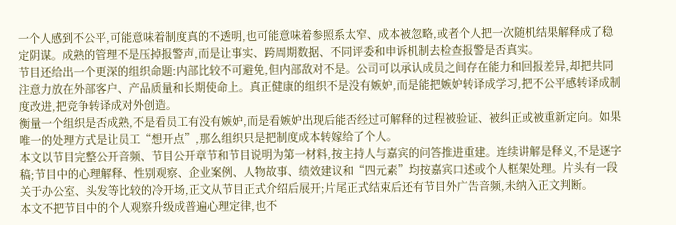一个人感到不公平,可能意味着制度真的不透明,也可能意味着参照系太窄、成本被忽略,或者个人把一次随机结果解释成了稳定阴谋。成熟的管理不是压掉报警声,而是让事实、跨周期数据、不同评委和申诉机制去检查报警是否真实。
节目还给出一个更深的组织命题:内部比较不可避免,但内部敌对不是。公司可以承认成员之间存在能力和回报差异,却把共同注意力放在外部客户、产品质量和长期使命上。真正健康的组织不是没有嫉妒,而是能把嫉妒转译成学习,把不公平感转译成制度改进,把竞争转译成对外创造。
衡量一个组织是否成熟,不是看员工有没有嫉妒,而是看嫉妒出现后能否经过可解释的过程被验证、被纠正或被重新定向。如果唯一的处理方式是让员工“想开点”,那么组织只是把制度成本转嫁给了个人。
本文以节目完整公开音频、节目公开章节和节目说明为第一材料,按主持人与嘉宾的问答推进重建。连续讲解是释义,不是逐字稿;节目中的心理解释、性别观察、企业案例、人物故事、绩效建议和“四元素”均按嘉宾口述或个人框架处理。片头有一段关于办公室、头发等比较的冷开场,正文从节目正式介绍后展开;片尾正式结束后还有节目外广告音频,未纳入正文判断。
本文不把节目中的个人观察升级成普遍心理定律,也不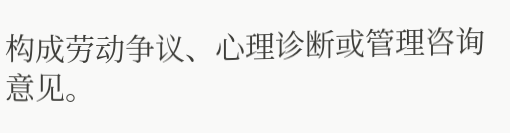构成劳动争议、心理诊断或管理咨询意见。